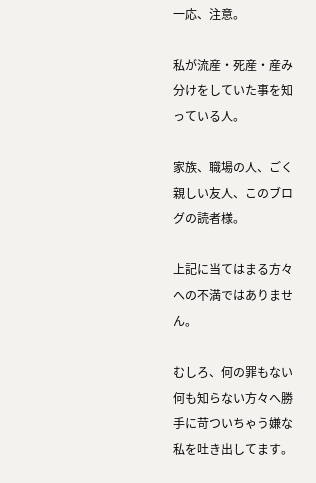一応、注意。

私が流産・死産・産み分けをしていた事を知っている人。

家族、職場の人、ごく親しい友人、このブログの読者様。

上記に当てはまる方々への不満ではありません。

むしろ、何の罪もない何も知らない方々へ勝手に苛ついちゃう嫌な私を吐き出してます。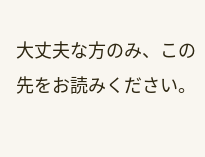大丈夫な方のみ、この先をお読みください。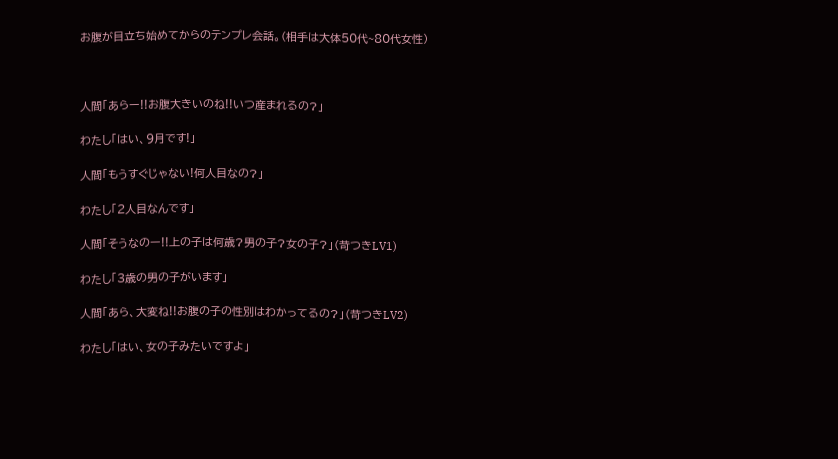お腹が目立ち始めてからのテンプレ会話。(相手は大体50代~80代女性)



人間「あらー!!お腹大きいのね!!いつ産まれるの?」

わたし「はい、9月です!」

人間「もうすぐじゃない!何人目なの?」

わたし「2人目なんです」

人間「そうなのー!!上の子は何歳?男の子?女の子?」(苛つきLV1)

わたし「3歳の男の子がいます」

人間「あら、大変ね!!お腹の子の性別はわかってるの?」(苛つきLV2)

わたし「はい、女の子みたいですよ」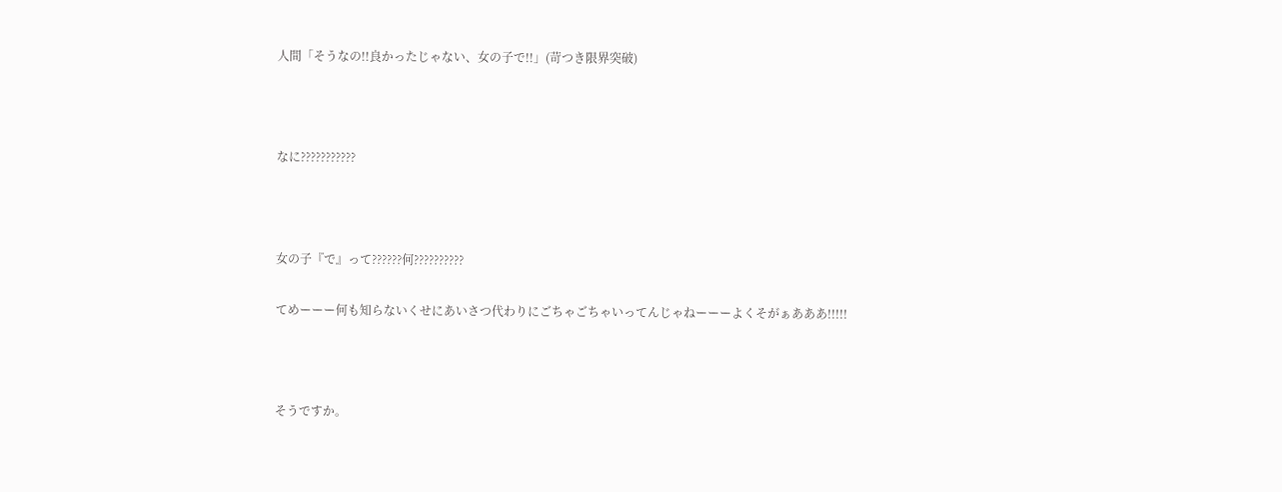人間「そうなの!!良かったじゃない、女の子で!!」(苛つき限界突破)



なに???????????



女の子『で』って??????何??????????

てめーーー何も知らないくせにあいさつ代わりにごちゃごちゃいってんじゃねーーーよくそがぁあああ!!!!!



そうですか。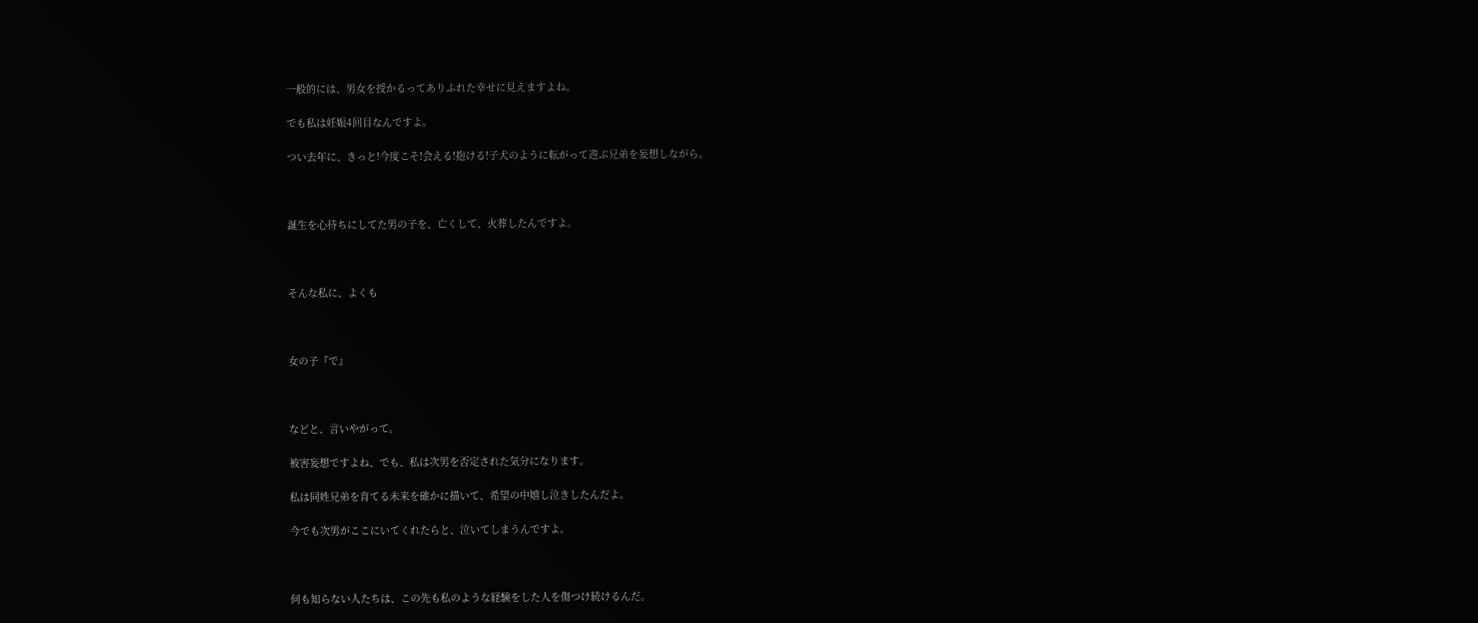一般的には、男女を授かるってありふれた幸せに見えますよね。

でも私は妊娠4回目なんですよ。

つい去年に、きっと!今度こそ!会える!抱ける!子犬のように転がって遊ぶ兄弟を妄想しながら。



誕生を心待ちにしてた男の子を、亡くして、火葬したんですよ。



そんな私に、よくも



女の子『で』



などと、言いやがって。

被害妄想ですよね、でも、私は次男を否定された気分になります。

私は同姓兄弟を育てる未来を確かに描いて、希望の中嬉し泣きしたんだよ。

今でも次男がここにいてくれたらと、泣いてしまうんですよ。



何も知らない人たちは、この先も私のような経験をした人を傷つけ続けるんだ。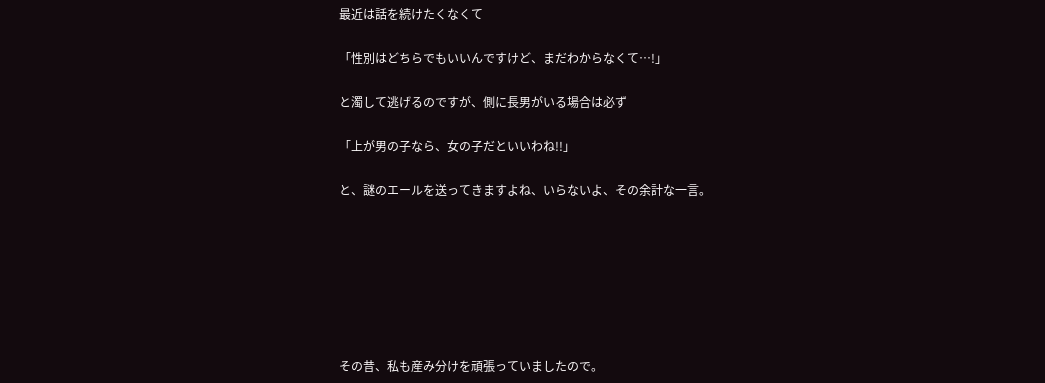最近は話を続けたくなくて

「性別はどちらでもいいんですけど、まだわからなくて…!」

と濁して逃げるのですが、側に長男がいる場合は必ず

「上が男の子なら、女の子だといいわね!!」

と、謎のエールを送ってきますよね、いらないよ、その余計な一言。







その昔、私も産み分けを頑張っていましたので。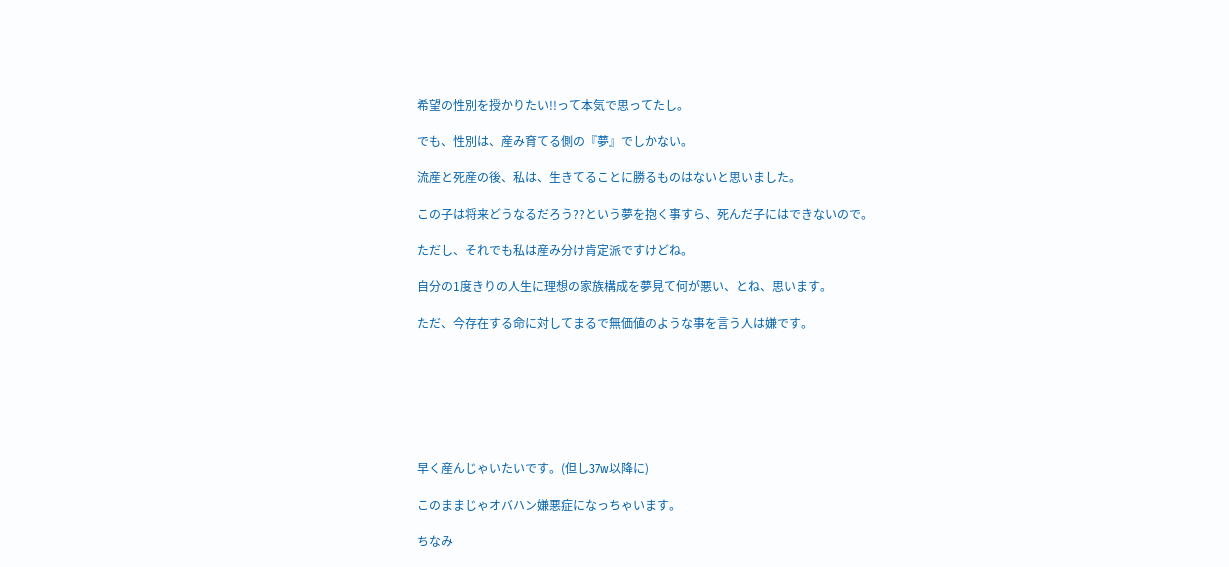希望の性別を授かりたい!!って本気で思ってたし。

でも、性別は、産み育てる側の『夢』でしかない。

流産と死産の後、私は、生きてることに勝るものはないと思いました。

この子は将来どうなるだろう??という夢を抱く事すら、死んだ子にはできないので。

ただし、それでも私は産み分け肯定派ですけどね。

自分の1度きりの人生に理想の家族構成を夢見て何が悪い、とね、思います。

ただ、今存在する命に対してまるで無価値のような事を言う人は嫌です。







早く産んじゃいたいです。(但し37w以降に)

このままじゃオバハン嫌悪症になっちゃいます。

ちなみ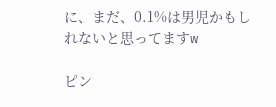に、まだ、0.1%は男児かもしれないと思ってますw

ピン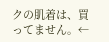クの肌着は、買ってません。←